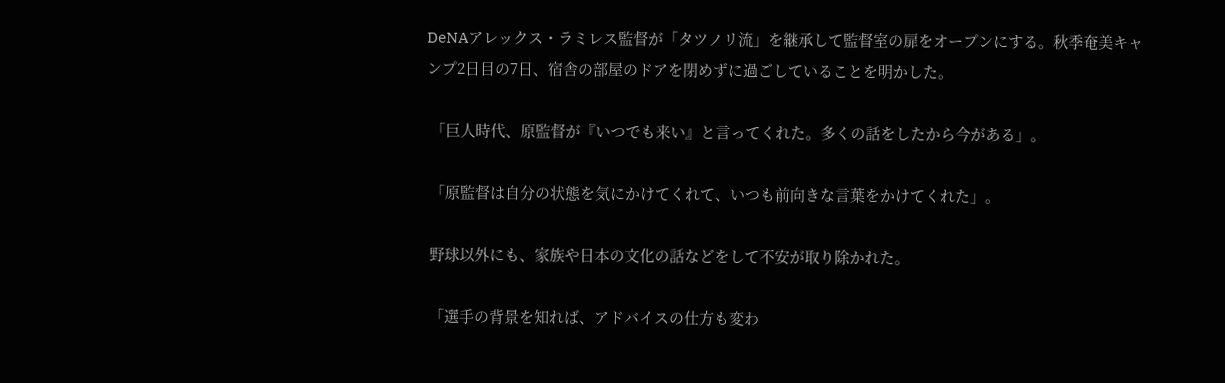DeNAアレックス・ラミレス監督が「タツノリ流」を継承して監督室の扉をオープンにする。秋季奄美キャンプ2日目の7日、宿舎の部屋のドアを閉めずに過ごしていることを明かした。

 「巨人時代、原監督が『いつでも来い』と言ってくれた。多くの話をしたから今がある」。

 「原監督は自分の状態を気にかけてくれて、いつも前向きな言葉をかけてくれた」。

 野球以外にも、家族や日本の文化の話などをして不安が取り除かれた。

 「選手の背景を知れば、アドバイスの仕方も変わ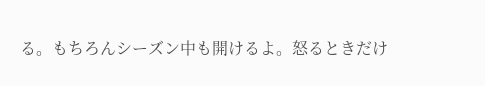る。もちろんシーズン中も開けるよ。怒るときだけ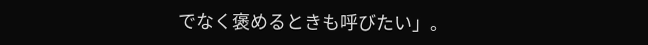でなく褒めるときも呼びたい」。